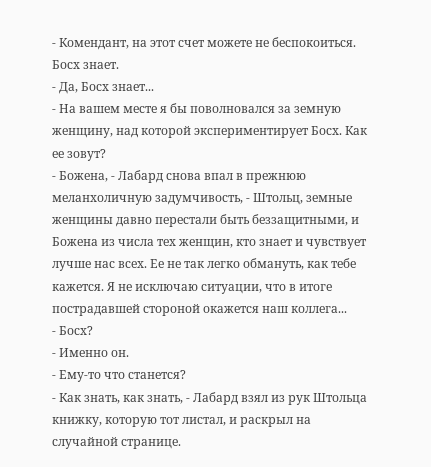- Комендант, на этот счет можете не беспокоиться. Босх знает.
- Да, Босх знает...
- На вашем месте я бы поволновался за земную женщину, над которой экспериментирует Босх. Как ее зовут?
- Божена, - Лабард снова впал в прежнюю меланхоличную задумчивость, - Штольц, земные женщины давно перестали быть беззащитными, и Божена из числа тех женщин, кто знает и чувствует лучше нас всех. Ее не так легко обмануть, как тебе кажется. Я не исключаю ситуации, что в итоге пострадавшей стороной окажется наш коллега...
- Босх?
- Именно он.
- Ему-то что станется?
- Как знать, как знать, - Лабард взял из рук Штольца книжку, которую тот листал, и раскрыл на случайной странице.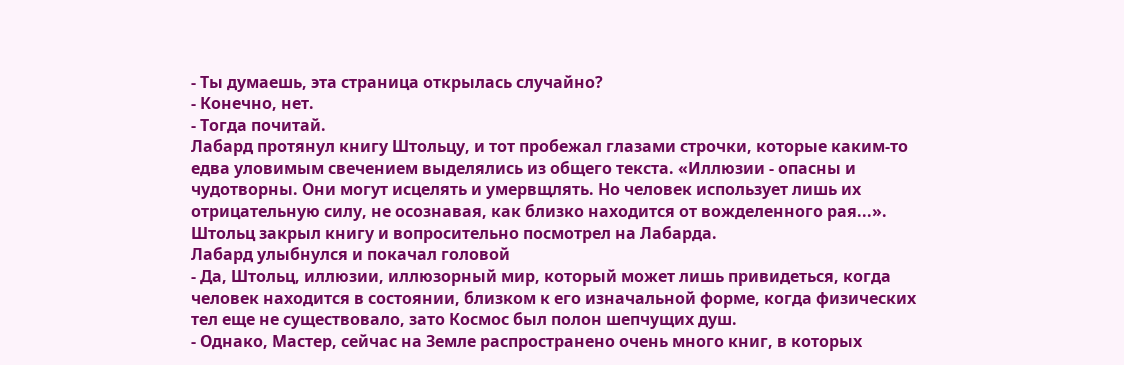- Ты думаешь, эта страница открылась случайно?
- Конечно, нет.
- Тогда почитай.
Лабард протянул книгу Штольцу, и тот пробежал глазами строчки, которые каким-то едва уловимым свечением выделялись из общего текста. «Иллюзии - опасны и чудотворны. Они могут исцелять и умервщлять. Но человек использует лишь их отрицательную силу, не осознавая, как близко находится от вожделенного рая...».
Штольц закрыл книгу и вопросительно посмотрел на Лабарда.
Лабард улыбнулся и покачал головой
- Да, Штольц, иллюзии, иллюзорный мир, который может лишь привидеться, когда человек находится в состоянии, близком к его изначальной форме, когда физических тел еще не существовало, зато Космос был полон шепчущих душ.
- Однако, Мастер, сейчас на Земле распространено очень много книг, в которых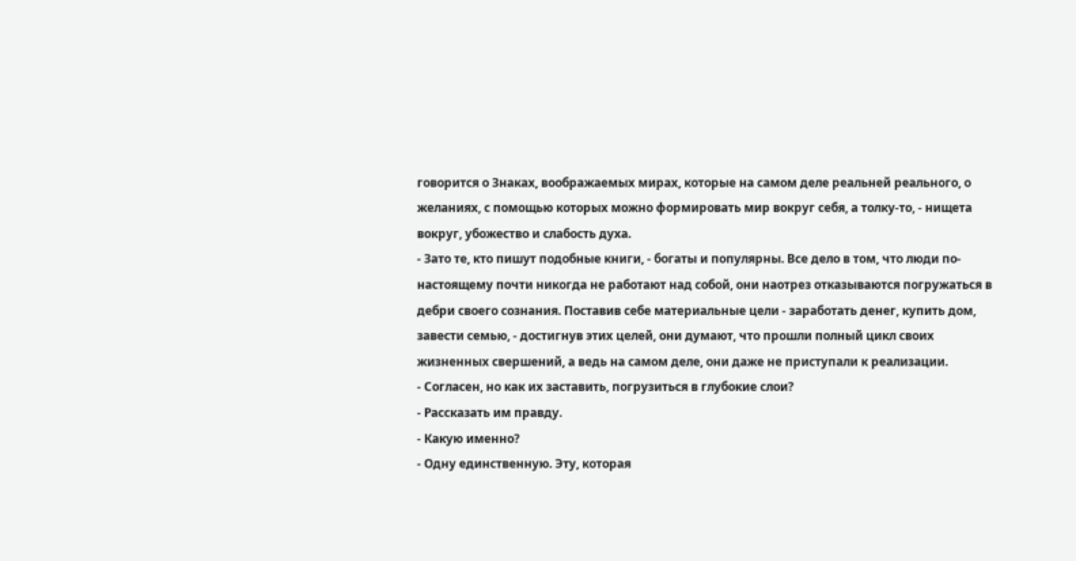говорится о Знаках, воображаемых мирах, которые на самом деле реальней реального, о желаниях, с помощью которых можно формировать мир вокруг себя, а толку-то, - нищета вокруг, убожество и слабость духа.
- Зато те, кто пишут подобные книги, - богаты и популярны. Все дело в том, что люди по-настоящему почти никогда не работают над собой, они наотрез отказываются погружаться в дебри своего сознания. Поставив себе материальные цели - заработать денег, купить дом, завести семью, - достигнув этих целей, они думают, что прошли полный цикл своих жизненных свершений, а ведь на самом деле, они даже не приступали к реализации.
- Согласен, но как их заставить, погрузиться в глубокие слои?
- Рассказать им правду.
- Какую именно?
- Одну единственную. Эту, которая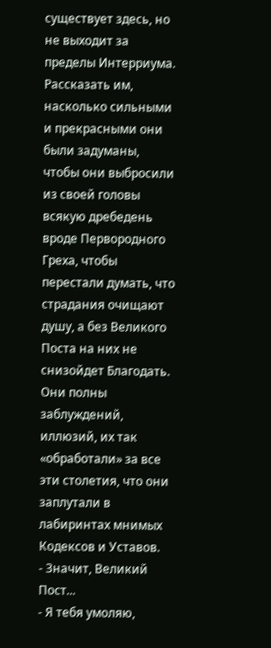существует здесь, но не выходит за пределы Интерриума. Рассказать им, насколько сильными и прекрасными они были задуманы, чтобы они выбросили из своей головы всякую дребедень вроде Первородного Греха, чтобы перестали думать, что страдания очищают душу, а без Великого Поста на них не снизойдет Благодать. Они полны заблуждений, иллюзий, их так «обработали» за все эти столетия, что они заплутали в лабиринтах мнимых Кодексов и Уставов.
- Значит, Великий Пост...
- Я тебя умоляю,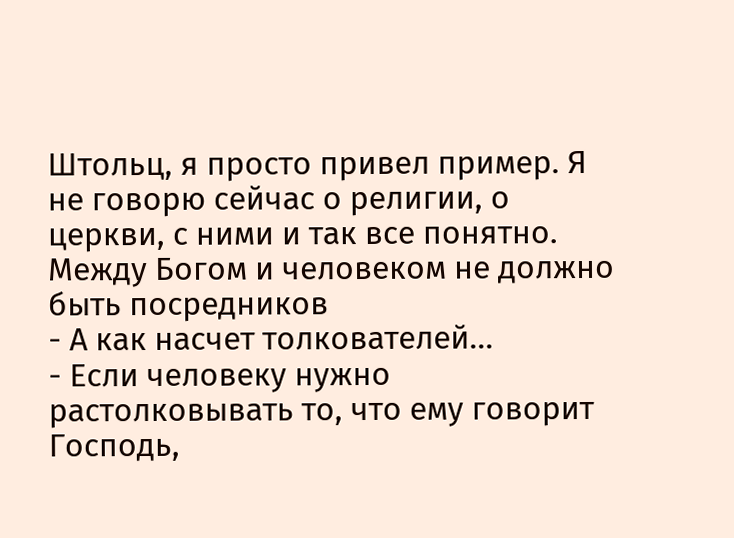Штольц, я просто привел пример. Я не говорю сейчас о религии, о церкви, с ними и так все понятно. Между Богом и человеком не должно быть посредников
- А как насчет толкователей...
- Если человеку нужно растолковывать то, что ему говорит Господь,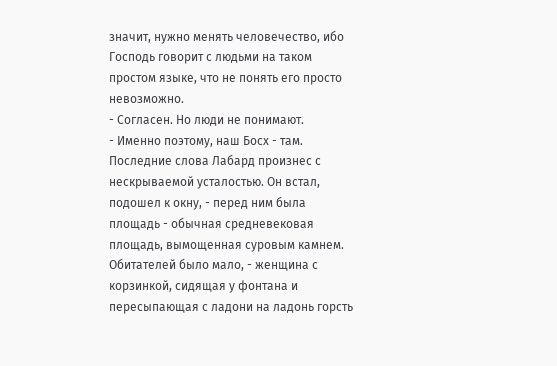значит, нужно менять человечество, ибо Господь говорит с людьми на таком простом языке, что не понять его просто невозможно.
- Согласен. Но люди не понимают.
- Именно поэтому, наш Босх - там.
Последние слова Лабард произнес с нескрываемой усталостью. Он встал, подошел к окну, - перед ним была площадь - обычная средневековая площадь, вымощенная суровым камнем. Обитателей было мало, - женщина с корзинкой, сидящая у фонтана и пересыпающая с ладони на ладонь горсть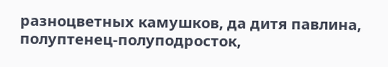разноцветных камушков, да дитя павлина, полуптенец-полуподросток,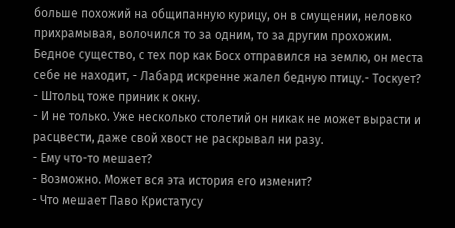больше похожий на общипанную курицу, он в смущении, неловко прихрамывая, волочился то за одним, то за другим прохожим.
Бедное существо, с тех пор как Босх отправился на землю, он места себе не находит, - Лабард искренне жалел бедную птицу.- Тоскует? - Штольц тоже приник к окну.
- И не только. Уже несколько столетий он никак не может вырасти и расцвести, даже свой хвост не раскрывал ни разу.
- Ему что-то мешает?
- Возможно. Может вся эта история его изменит?
- Что мешает Паво Кристатусу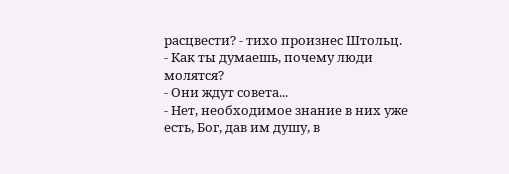расцвести? - тихо произнес Штольц.
- Как ты думаешь, почему люди молятся?
- Они ждут совета...
- Нет, необходимое знание в них уже есть, Бог, дав им душу, в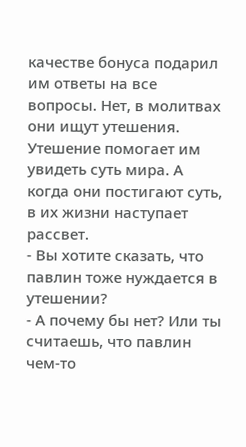качестве бонуса подарил им ответы на все вопросы. Нет, в молитвах они ищут утешения. Утешение помогает им увидеть суть мира. А когда они постигают суть, в их жизни наступает рассвет.
- Вы хотите сказать, что павлин тоже нуждается в утешении?
- А почему бы нет? Или ты считаешь, что павлин чем-то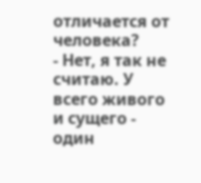отличается от человека?
- Нет, я так не считаю. У всего живого и сущего - один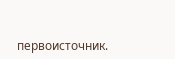первоисточник.